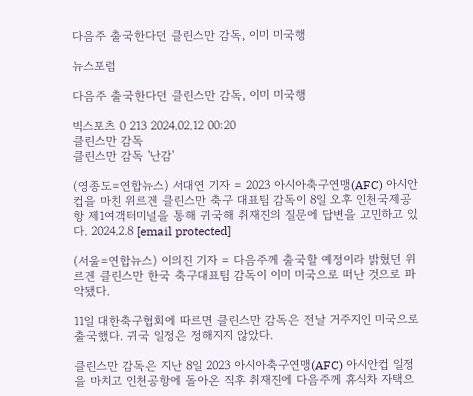다음주 출국한다던 클린스만 감독, 이미 미국행

뉴스포럼

다음주 출국한다던 클린스만 감독, 이미 미국행

빅스포츠 0 213 2024.02.12 00:20
클린스만 감독
클린스만 감독 '난감'

(영종도=연합뉴스) 서대연 기자 = 2023 아시아축구연맹(AFC) 아시안컵을 마친 위르겐 클린스만 축구 대표팀 감독이 8일 오후 인천국제공항 제1여객터미널을 통해 귀국해 취재진의 질문에 답변을 고민하고 있다. 2024.2.8 [email protected]

(서울=연합뉴스) 이의진 기자 = 다음주께 출국할 예정이라 밝혔던 위르겐 클린스만 한국 축구대표팀 감독이 이미 미국으로 떠난 것으로 파악됐다.

11일 대한축구협회에 따르면 클린스만 감독은 전날 거주지인 미국으로 출국했다. 귀국 일정은 정해지지 않았다.

클린스만 감독은 지난 8일 2023 아시아축구연맹(AFC) 아시안컵 일정을 마치고 인천공항에 돌아온 직후 취재진에 다음주께 휴식차 자택으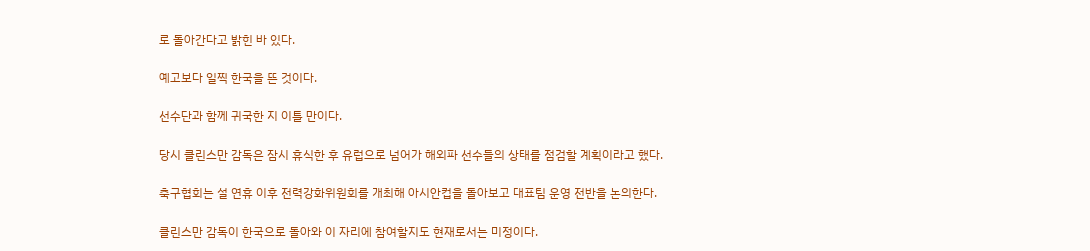로 돌아간다고 밝힌 바 있다.

예고보다 일찍 한국을 뜬 것이다.

선수단과 함께 귀국한 지 이틀 만이다.

당시 클린스만 감독은 잠시 휴식한 후 유럽으로 넘어가 해외파 선수들의 상태를 점검할 계획이라고 했다.

축구협회는 설 연휴 이후 전력강화위원회를 개최해 아시안컵을 돌아보고 대표팀 운영 전반을 논의한다.

클린스만 감독이 한국으로 돌아와 이 자리에 참여할지도 현재로서는 미정이다.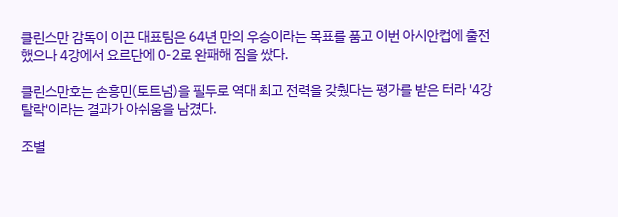클린스만 감독이 이끈 대표팀은 64년 만의 우승이라는 목표를 품고 이번 아시안컵에 출전했으나 4강에서 요르단에 0-2로 완패해 짐을 쌌다.

클린스만호는 손흥민(토트넘)을 필두로 역대 최고 전력을 갖췄다는 평가를 받은 터라 '4강 탈락'이라는 결과가 아쉬움을 남겼다.

조별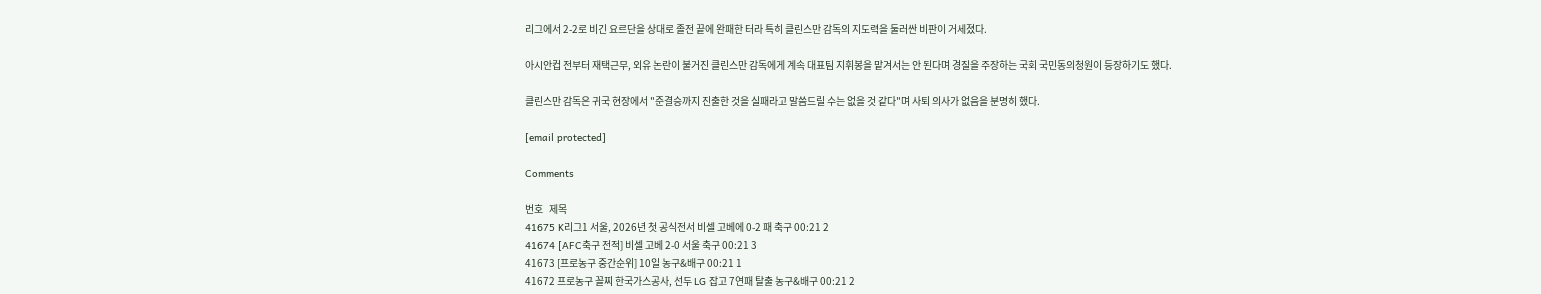리그에서 2-2로 비긴 요르단을 상대로 졸전 끝에 완패한 터라 특히 클린스만 감독의 지도력을 둘러싼 비판이 거세졌다.

아시안컵 전부터 재택근무, 외유 논란이 불거진 클린스만 감독에게 계속 대표팀 지휘봉을 맡겨서는 안 된다며 경질을 주장하는 국회 국민동의청원이 등장하기도 했다.

클린스만 감독은 귀국 현장에서 "준결승까지 진출한 것을 실패라고 말씀드릴 수는 없을 것 같다"며 사퇴 의사가 없음을 분명히 했다.

[email protected]

Comments

번호   제목
41675 K리그1 서울, 2026년 첫 공식전서 비셀 고베에 0-2 패 축구 00:21 2
41674 [AFC축구 전적] 비셀 고베 2-0 서울 축구 00:21 3
41673 [프로농구 중간순위] 10일 농구&배구 00:21 1
41672 프로농구 꼴찌 한국가스공사, 선두 LG 잡고 7연패 탈출 농구&배구 00:21 2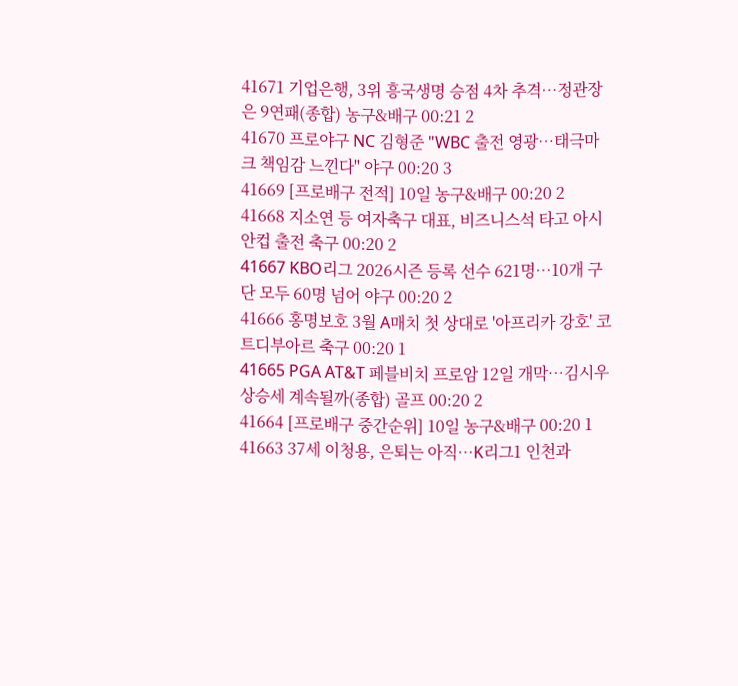41671 기업은행, 3위 흥국생명 승점 4차 추격…정관장은 9연패(종합) 농구&배구 00:21 2
41670 프로야구 NC 김형준 "WBC 출전 영광…태극마크 책임감 느낀다" 야구 00:20 3
41669 [프로배구 전적] 10일 농구&배구 00:20 2
41668 지소연 등 여자축구 대표, 비즈니스석 타고 아시안컵 출전 축구 00:20 2
41667 KBO리그 2026시즌 등록 선수 621명…10개 구단 모두 60명 넘어 야구 00:20 2
41666 홍명보호 3월 A매치 첫 상대로 '아프리카 강호' 코트디부아르 축구 00:20 1
41665 PGA AT&T 페블비치 프로암 12일 개막…김시우 상승세 계속될까(종합) 골프 00:20 2
41664 [프로배구 중간순위] 10일 농구&배구 00:20 1
41663 37세 이청용, 은퇴는 아직…K리그1 인천과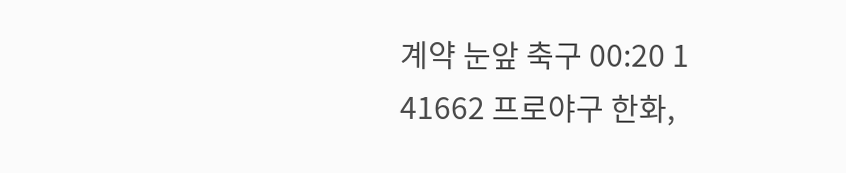계약 눈앞 축구 00:20 1
41662 프로야구 한화,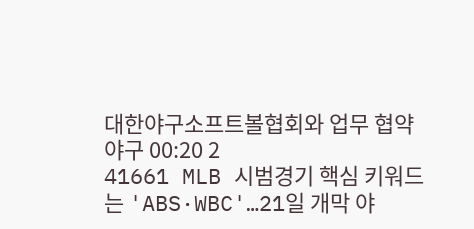대한야구소프트볼협회와 업무 협약 야구 00:20 2
41661 MLB 시범경기 핵심 키워드는 'ABS·WBC'…21일 개막 야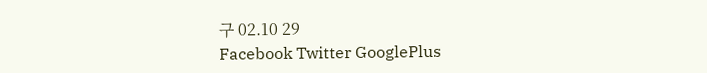구 02.10 29
Facebook Twitter GooglePlus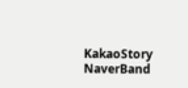KakaoStory NaverBand